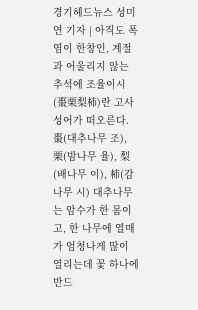경기헤드뉴스 성미연 기자 | 아직도 폭염이 한창인, 계절과 어울리지 않는 추석에 조율이시(棗栗梨柿)란 고사성어가 떠오른다. 棗(대추나무 조), 栗(밤나무 율), 梨(배나무 이), 柿(감나무 시) 대추나무는 암수가 한 몸이고, 한 나무에 열매가 엄청나게 많이 열리는데 꽃 하나에 반드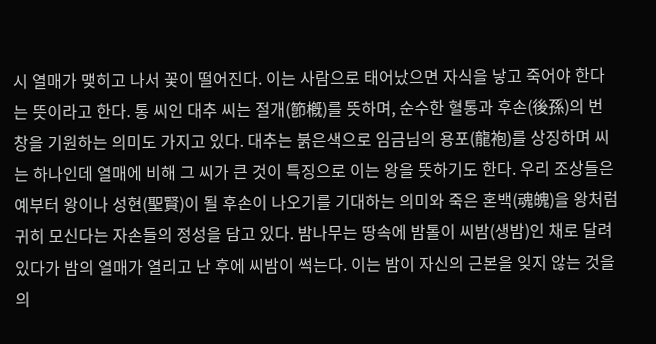시 열매가 맺히고 나서 꽃이 떨어진다. 이는 사람으로 태어났으면 자식을 낳고 죽어야 한다는 뜻이라고 한다. 통 씨인 대추 씨는 절개(節槪)를 뜻하며, 순수한 혈통과 후손(後孫)의 번창을 기원하는 의미도 가지고 있다. 대추는 붉은색으로 임금님의 용포(龍袍)를 상징하며 씨는 하나인데 열매에 비해 그 씨가 큰 것이 특징으로 이는 왕을 뜻하기도 한다. 우리 조상들은 예부터 왕이나 성현(聖賢)이 될 후손이 나오기를 기대하는 의미와 죽은 혼백(魂魄)을 왕처럼 귀히 모신다는 자손들의 정성을 담고 있다. 밤나무는 땅속에 밤톨이 씨밤(생밤)인 채로 달려 있다가 밤의 열매가 열리고 난 후에 씨밤이 썩는다. 이는 밤이 자신의 근본을 잊지 않는 것을 의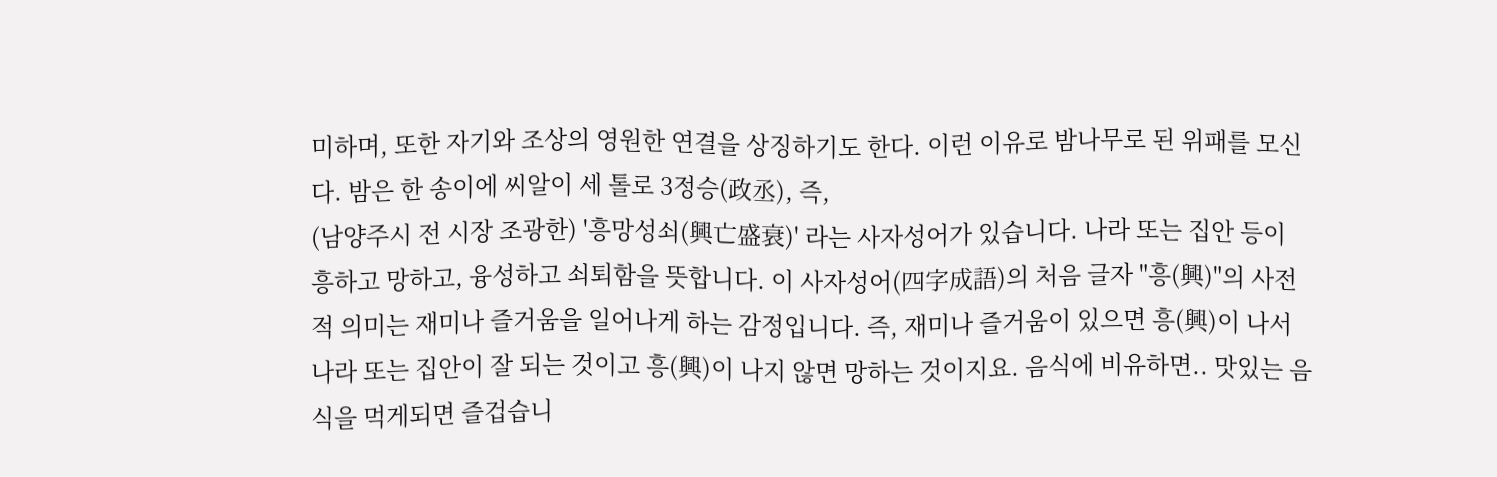미하며, 또한 자기와 조상의 영원한 연결을 상징하기도 한다. 이런 이유로 밤나무로 된 위패를 모신다. 밤은 한 송이에 씨알이 세 톨로 3정승(政丞), 즉,
(남양주시 전 시장 조광한) '흥망성쇠(興亡盛衰)' 라는 사자성어가 있습니다. 나라 또는 집안 등이 흥하고 망하고, 융성하고 쇠퇴함을 뜻합니다. 이 사자성어(四字成語)의 처음 글자 "흥(興)"의 사전적 의미는 재미나 즐거움을 일어나게 하는 감정입니다. 즉, 재미나 즐거움이 있으면 흥(興)이 나서 나라 또는 집안이 잘 되는 것이고 흥(興)이 나지 않면 망하는 것이지요. 음식에 비유하면.. 맛있는 음식을 먹게되면 즐겁습니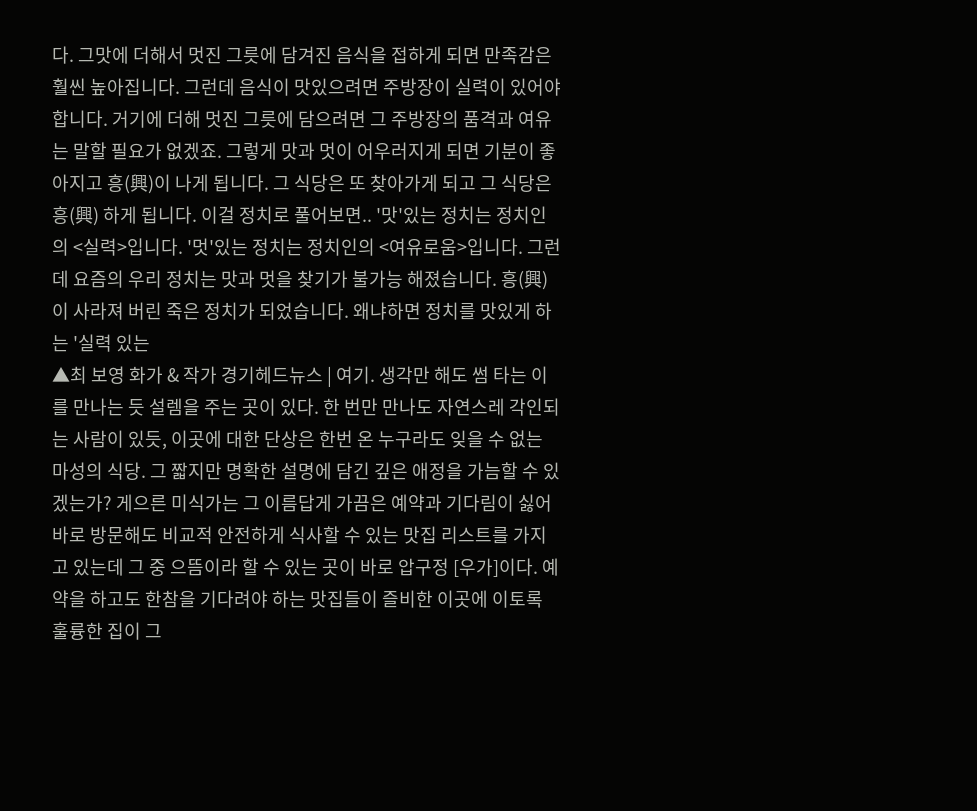다. 그맛에 더해서 멋진 그릇에 담겨진 음식을 접하게 되면 만족감은 훨씬 높아집니다. 그런데 음식이 맛있으려면 주방장이 실력이 있어야 합니다. 거기에 더해 멋진 그릇에 담으려면 그 주방장의 품격과 여유는 말할 필요가 없겠죠. 그렇게 맛과 멋이 어우러지게 되면 기분이 좋아지고 흥(興)이 나게 됩니다. 그 식당은 또 찾아가게 되고 그 식당은 흥(興) 하게 됩니다. 이걸 정치로 풀어보면.. '맛'있는 정치는 정치인의 <실력>입니다. '멋'있는 정치는 정치인의 <여유로움>입니다. 그런데 요즘의 우리 정치는 맛과 멋을 찾기가 불가능 해졌습니다. 흥(興)이 사라져 버린 죽은 정치가 되었습니다. 왜냐하면 정치를 맛있게 하는 '실력 있는
▲최 보영 화가 & 작가 경기헤드뉴스 | 여기. 생각만 해도 썸 타는 이를 만나는 듯 설렘을 주는 곳이 있다. 한 번만 만나도 자연스레 각인되는 사람이 있듯, 이곳에 대한 단상은 한번 온 누구라도 잊을 수 없는 마성의 식당. 그 짧지만 명확한 설명에 담긴 깊은 애정을 가늠할 수 있겠는가? 게으른 미식가는 그 이름답게 가끔은 예약과 기다림이 싫어 바로 방문해도 비교적 안전하게 식사할 수 있는 맛집 리스트를 가지고 있는데 그 중 으뜸이라 할 수 있는 곳이 바로 압구정 [우가]이다. 예약을 하고도 한참을 기다려야 하는 맛집들이 즐비한 이곳에 이토록 훌륭한 집이 그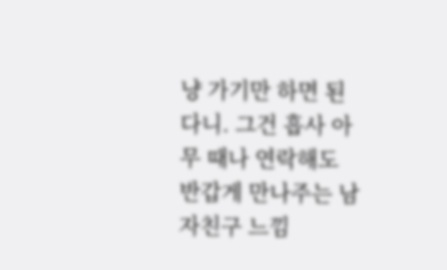냥 가기만 하면 된다니. 그건 흡사 아무 때나 연락해도 반갑게 만나주는 남자친구 느낌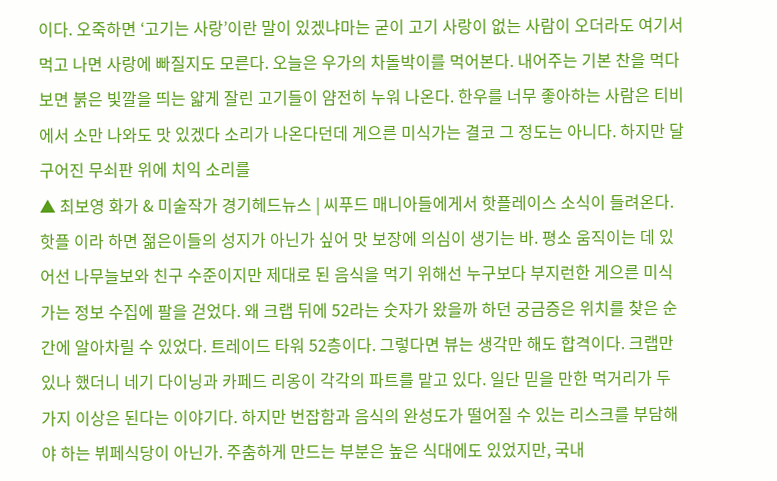이다. 오죽하면 ‘고기는 사랑’이란 말이 있겠냐마는 굳이 고기 사랑이 없는 사람이 오더라도 여기서 먹고 나면 사랑에 빠질지도 모른다. 오늘은 우가의 차돌박이를 먹어본다. 내어주는 기본 찬을 먹다 보면 붉은 빛깔을 띄는 얇게 잘린 고기들이 얌전히 누워 나온다. 한우를 너무 좋아하는 사람은 티비에서 소만 나와도 맛 있겠다 소리가 나온다던데 게으른 미식가는 결코 그 정도는 아니다. 하지만 달구어진 무쇠판 위에 치익 소리를
▲ 최보영 화가 & 미술작가 경기헤드뉴스 | 씨푸드 매니아들에게서 핫플레이스 소식이 들려온다. 핫플 이라 하면 젊은이들의 성지가 아닌가 싶어 맛 보장에 의심이 생기는 바. 평소 움직이는 데 있어선 나무늘보와 친구 수준이지만 제대로 된 음식을 먹기 위해선 누구보다 부지런한 게으른 미식가는 정보 수집에 팔을 걷었다. 왜 크랩 뒤에 52라는 숫자가 왔을까 하던 궁금증은 위치를 찾은 순간에 알아차릴 수 있었다. 트레이드 타워 52층이다. 그렇다면 뷰는 생각만 해도 합격이다. 크랩만 있나 했더니 네기 다이닝과 카페드 리옹이 각각의 파트를 맡고 있다. 일단 믿을 만한 먹거리가 두 가지 이상은 된다는 이야기다. 하지만 번잡함과 음식의 완성도가 떨어질 수 있는 리스크를 부담해야 하는 뷔페식당이 아닌가. 주춤하게 만드는 부분은 높은 식대에도 있었지만, 국내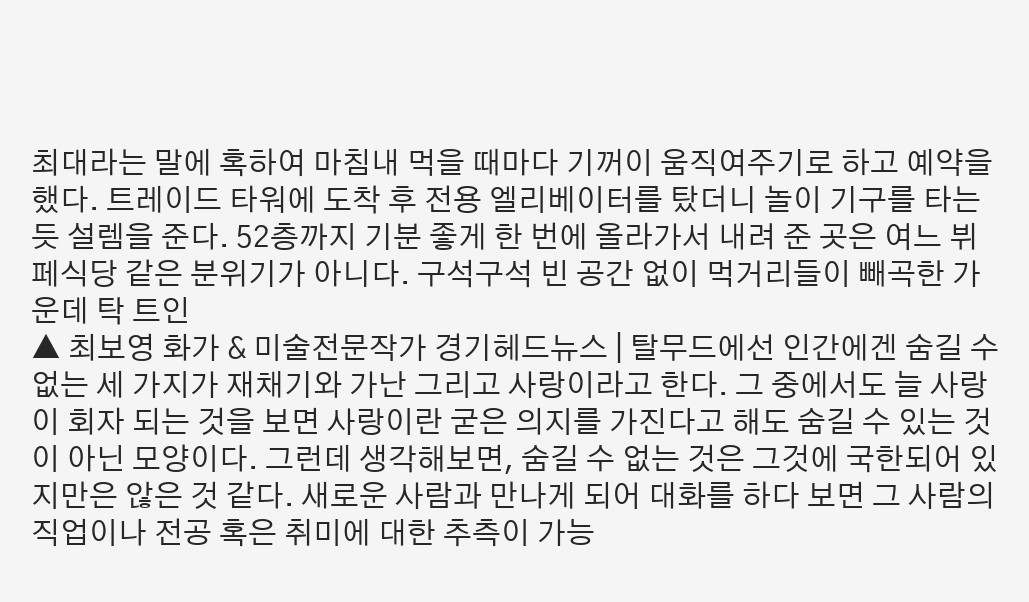최대라는 말에 혹하여 마침내 먹을 때마다 기꺼이 움직여주기로 하고 예약을 했다. 트레이드 타워에 도착 후 전용 엘리베이터를 탔더니 놀이 기구를 타는 듯 설렘을 준다. 52층까지 기분 좋게 한 번에 올라가서 내려 준 곳은 여느 뷔페식당 같은 분위기가 아니다. 구석구석 빈 공간 없이 먹거리들이 빼곡한 가운데 탁 트인
▲ 최보영 화가 & 미술전문작가 경기헤드뉴스 | 탈무드에선 인간에겐 숨길 수 없는 세 가지가 재채기와 가난 그리고 사랑이라고 한다. 그 중에서도 늘 사랑이 회자 되는 것을 보면 사랑이란 굳은 의지를 가진다고 해도 숨길 수 있는 것이 아닌 모양이다. 그런데 생각해보면, 숨길 수 없는 것은 그것에 국한되어 있지만은 않은 것 같다. 새로운 사람과 만나게 되어 대화를 하다 보면 그 사람의 직업이나 전공 혹은 취미에 대한 추측이 가능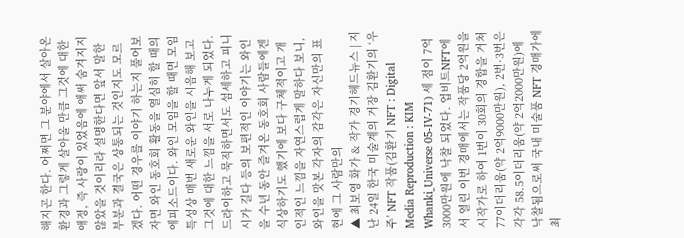해지곤 한다. 어쩌면 그 분야에서 살아온 환경과 그렇게 살아올 만큼 그것에 대한 애정, 즉 사랑이 있었음에 애써 숨겨지지 않았을 것이리라 설명한다면 앞서 말한 부분과 결국은 상통되는 것인지도 모르겠다. 어떤 경우를 이야기 하는지 풀어보자면 와인 동호회 활동을 열심히 할 때의 에피소드이다. 와인 모임을 할 때면 모임 특성상 매번 새로운 와인을 시음해 보고 그것에 대한 느낌을 서로 나누게 되었다. 드라이하고 묵직하면서도 섬세하고 피니시가 길다 등의 보편적인 이야기는 와인을 수년 동안 즐겨온 동호회 사람들에겐 식상하기도 했기에 보다 구체적이고 개인적인 느낌을 자연스럽게 말하다 보니, 와인을 맛본 각자의 감각은 자신만의 표현에 그 사람만의
▲ 최보영 화가 & 작가 경기헤드뉴스 | 지난 24일 한국 미술계의 거장 김환기의 ‘우주’ NFT 작품(김환기 NFT : Digital Media Reproduction : KIM Whanki_Universe 05-IV-71) 세 점이 7억 3000만원에 낙찰 되었다. 업비트NFT에서 열린 이번 경매에서는 작품당 2억원을 시작가로 하여 1번이 30회의 경합을 거쳐 77이더리움(약 2억9000만원), 2번·3번은 각각 58.5이더리움(약 2억2000만원)에 낙찰됨으로써 국내 미술품 NFT 경매가에 최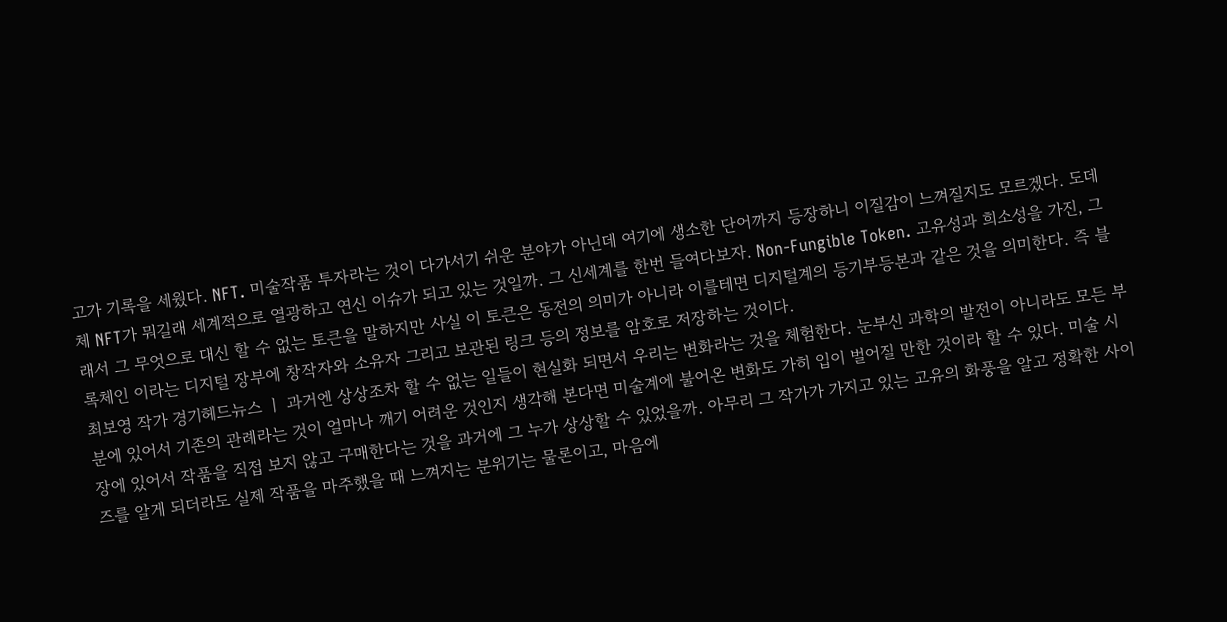고가 기록을 세웠다. NFT. 미술작품 투자라는 것이 다가서기 쉬운 분야가 아닌데 여기에 생소한 단어까지 등장하니 이질감이 느껴질지도 모르겠다. 도데체 NFT가 뭐길래 세계적으로 열광하고 연신 이슈가 되고 있는 것일까. 그 신세계를 한번 들여다보자. Non-Fungible Token. 고유성과 희소성을 가진, 그래서 그 무엇으로 대신 할 수 없는 토큰을 말하지만 사실 이 토큰은 동전의 의미가 아니라 이를테면 디지털계의 등기부등본과 같은 것을 의미한다. 즉 블록체인 이라는 디지털 장부에 창작자와 소유자 그리고 보관된 링크 등의 정보를 암호로 저장하는 것이다.
최보영 작가 경기헤드뉴스 ㅣ 과거엔 상상조차 할 수 없는 일들이 현실화 되면서 우리는 변화라는 것을 체험한다. 눈부신 과학의 발전이 아니라도 모든 부분에 있어서 기존의 관례라는 것이 얼마나 깨기 어려운 것인지 생각해 본다면 미술계에 불어온 변화도 가히 입이 벌어질 만한 것이라 할 수 있다. 미술 시장에 있어서 작품을 직접 보지 않고 구매한다는 것을 과거에 그 누가 상상할 수 있었을까. 아무리 그 작가가 가지고 있는 고유의 화풍을 알고 정확한 사이즈를 알게 되더라도 실제 작품을 마주했을 때 느껴지는 분위기는 물론이고, 마음에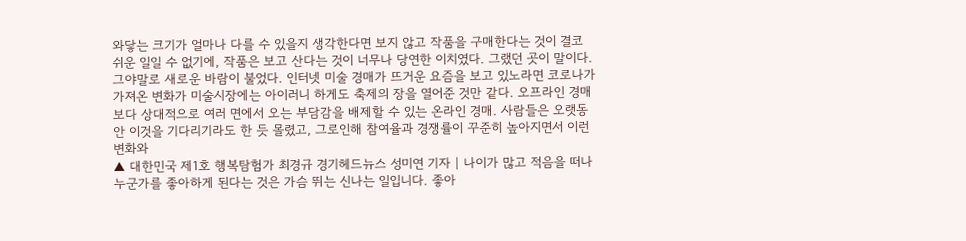와닿는 크기가 얼마나 다를 수 있을지 생각한다면 보지 않고 작품을 구매한다는 것이 결코 쉬운 일일 수 없기에, 작품은 보고 산다는 것이 너무나 당연한 이치였다. 그랬던 곳이 말이다. 그야말로 새로운 바람이 불었다. 인터넷 미술 경매가 뜨거운 요즘을 보고 있노라면 코로나가 가져온 변화가 미술시장에는 아이러니 하게도 축제의 장을 열어준 것만 같다. 오프라인 경매보다 상대적으로 여러 면에서 오는 부담감을 배제할 수 있는 온라인 경매. 사람들은 오랫동안 이것을 기다리기라도 한 듯 몰렸고, 그로인해 참여율과 경쟁률이 꾸준히 높아지면서 이런 변화와
▲ 대한민국 제1호 행복탐험가 최경규 경기헤드뉴스 성미연 기자 | 나이가 많고 적음을 떠나 누군가를 좋아하게 된다는 것은 가슴 뛰는 신나는 일입니다. 좋아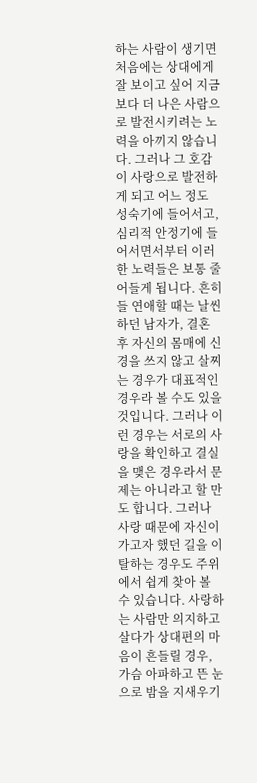하는 사람이 생기면 처음에는 상대에게 잘 보이고 싶어 지금보다 더 나은 사람으로 발전시키려는 노력을 아끼지 않습니다. 그러나 그 호감이 사랑으로 발전하게 되고 어느 정도 성숙기에 들어서고, 심리적 안정기에 들어서면서부터 이러한 노력들은 보통 줄어들게 됩니다. 흔히들 연애할 때는 날씬하던 남자가, 결혼 후 자신의 몸매에 신경을 쓰지 않고 살찌는 경우가 대표적인 경우라 볼 수도 있을 것입니다. 그러나 이런 경우는 서로의 사랑을 확인하고 결실을 맺은 경우라서 문제는 아니라고 할 만도 합니다. 그러나 사랑 때문에 자신이 가고자 했던 길을 이탈하는 경우도 주위에서 쉽게 찾아 볼 수 있습니다. 사랑하는 사람만 의지하고 살다가 상대편의 마음이 흔들릴 경우, 가슴 아파하고 뜬 눈으로 밤을 지새우기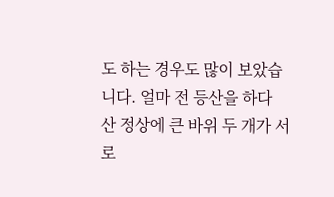도 하는 경우도 많이 보았습니다. 얼마 전 등산을 하다 산 정상에 큰 바위 두 개가 서로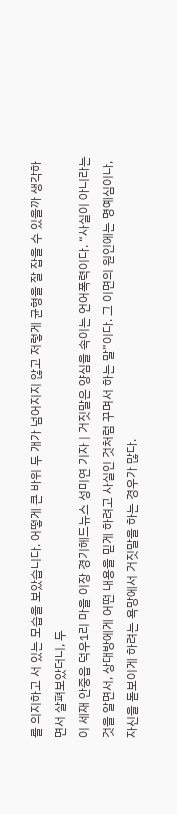를 의지하고 서 있는 모습을 보았습니다. 어떻게 큰 바위 두 개가 넘어지지 않고 저렇게 균형을 잘 잡을 수 있을까 생각하면서 살펴보았더니, 두
이 세재 안중읍 덕우1리 마을 이장 경기헤드뉴스 성미연 기자 | 거짓말은 양심을 속이는 언어폭력이다. “사실이 아니라는 것을 알면서, 상대방에게 어떤 내용을 믿게 하려고 사실인 것처럼 꾸며서 하는 말”이다. 그 이면의 원인에는 명예심이나, 자신을 돋보이게 하려는 욕망에서 거짓말을 하는 경우가 많다.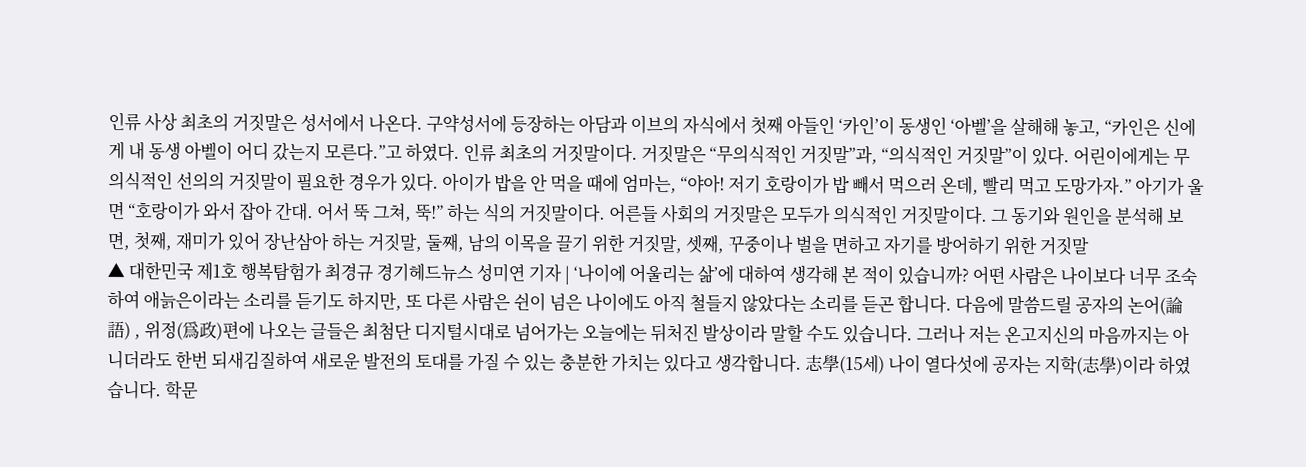인류 사상 최초의 거짓말은 성서에서 나온다. 구약성서에 등장하는 아담과 이브의 자식에서 첫째 아들인 ‘카인’이 동생인 ‘아벨’을 살해해 놓고, “카인은 신에게 내 동생 아벨이 어디 갔는지 모른다.”고 하였다. 인류 최초의 거짓말이다. 거짓말은 “무의식적인 거짓말”과, “의식적인 거짓말”이 있다. 어린이에게는 무의식적인 선의의 거짓말이 필요한 경우가 있다. 아이가 밥을 안 먹을 때에 엄마는, “야아! 저기 호랑이가 밥 빼서 먹으러 온데, 빨리 먹고 도망가자.” 아기가 울면 “호랑이가 와서 잡아 간대. 어서 뚝 그쳐, 뚝!” 하는 식의 거짓말이다. 어른들 사회의 거짓말은 모두가 의식적인 거짓말이다. 그 동기와 원인을 분석해 보면, 첫째, 재미가 있어 장난삼아 하는 거짓말, 둘째, 남의 이목을 끌기 위한 거짓말, 셋째, 꾸중이나 벌을 면하고 자기를 방어하기 위한 거짓말
▲ 대한민국 제1호 행복탐험가 최경규 경기헤드뉴스 성미연 기자 | ‘나이에 어울리는 삶’에 대하여 생각해 본 적이 있습니까? 어떤 사람은 나이보다 너무 조숙하여 애늙은이라는 소리를 듣기도 하지만, 또 다른 사람은 쉰이 넘은 나이에도 아직 철들지 않았다는 소리를 듣곤 합니다. 다음에 말씀드릴 공자의 논어(論語) , 위정(爲政)편에 나오는 글들은 최첨단 디지털시대로 넘어가는 오늘에는 뒤처진 발상이라 말할 수도 있습니다. 그러나 저는 온고지신의 마음까지는 아니더라도 한번 되새김질하여 새로운 발전의 토대를 가질 수 있는 충분한 가치는 있다고 생각합니다. 志學(15세) 나이 열다섯에 공자는 지학(志學)이라 하였습니다. 학문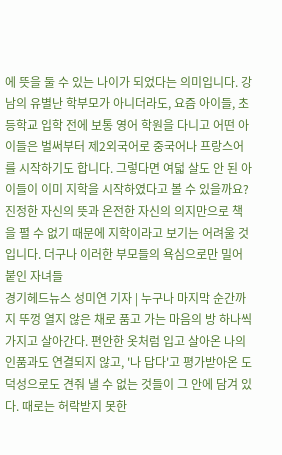에 뜻을 둘 수 있는 나이가 되었다는 의미입니다. 강남의 유별난 학부모가 아니더라도, 요즘 아이들, 초등학교 입학 전에 보통 영어 학원을 다니고 어떤 아이들은 벌써부터 제2외국어로 중국어나 프랑스어를 시작하기도 합니다. 그렇다면 여덟 살도 안 된 아이들이 이미 지학을 시작하였다고 볼 수 있을까요? 진정한 자신의 뜻과 온전한 자신의 의지만으로 책을 펼 수 없기 때문에 지학이라고 보기는 어려울 것입니다. 더구나 이러한 부모들의 욕심으로만 밀어붙인 자녀들
경기헤드뉴스 성미연 기자 | 누구나 마지막 순간까지 뚜껑 열지 않은 채로 품고 가는 마음의 방 하나씩 가지고 살아간다. 편안한 옷처럼 입고 살아온 나의 인품과도 연결되지 않고, '나 답다'고 평가받아온 도덕성으로도 견줘 낼 수 없는 것들이 그 안에 담겨 있다. 때로는 허락받지 못한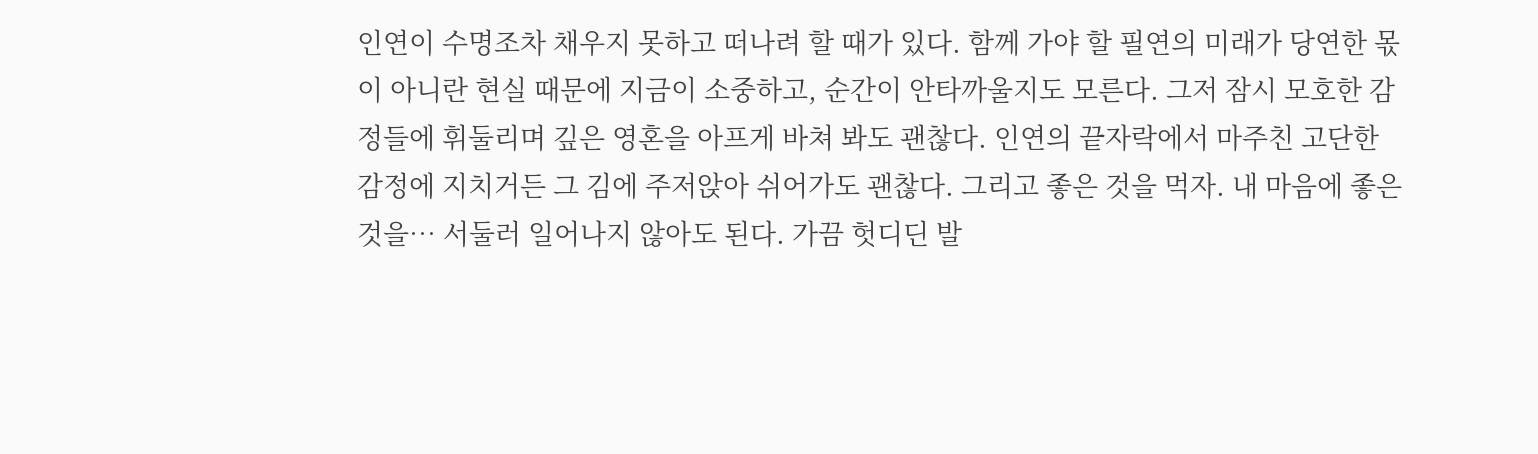인연이 수명조차 채우지 못하고 떠나려 할 때가 있다. 함께 가야 할 필연의 미래가 당연한 몫이 아니란 현실 때문에 지금이 소중하고, 순간이 안타까울지도 모른다. 그저 잠시 모호한 감정들에 휘둘리며 깊은 영혼을 아프게 바쳐 봐도 괜찮다. 인연의 끝자락에서 마주친 고단한 감정에 지치거든 그 김에 주저앉아 쉬어가도 괜찮다. 그리고 좋은 것을 먹자. 내 마음에 좋은 것을… 서둘러 일어나지 않아도 된다. 가끔 헛디딘 발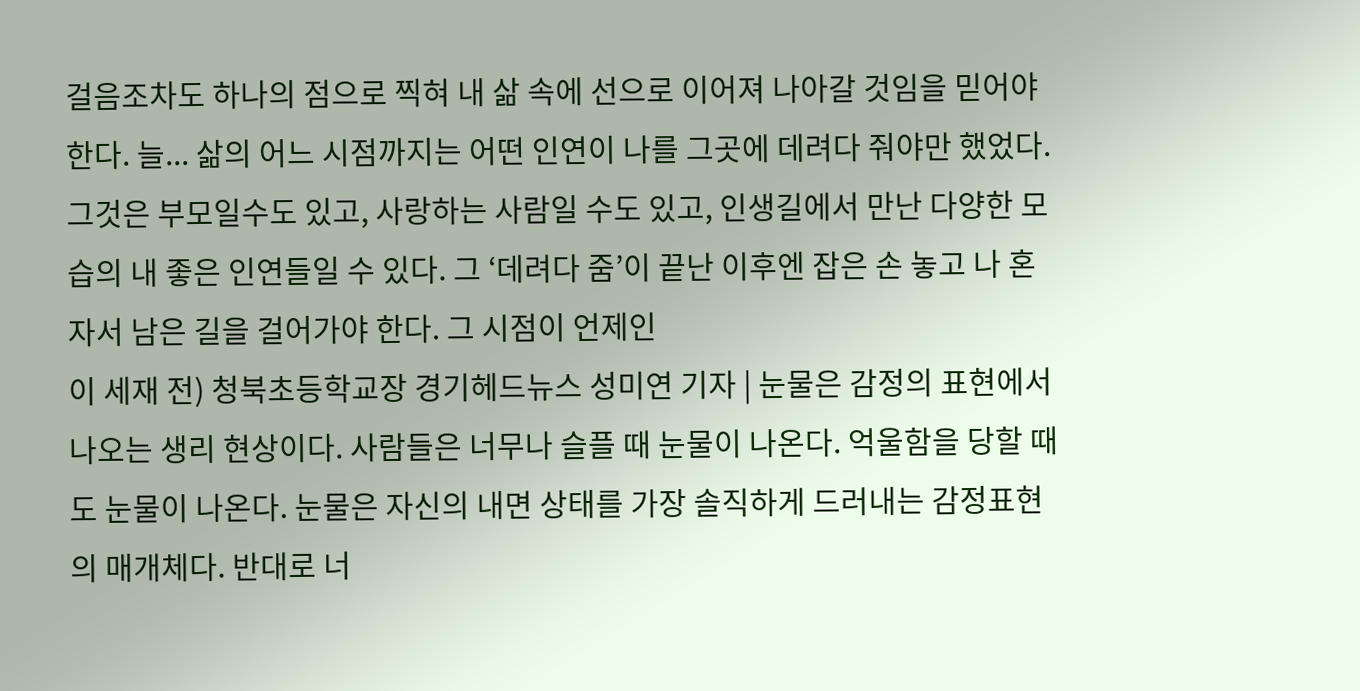걸음조차도 하나의 점으로 찍혀 내 삶 속에 선으로 이어져 나아갈 것임을 믿어야 한다. 늘... 삶의 어느 시점까지는 어떤 인연이 나를 그곳에 데려다 줘야만 했었다. 그것은 부모일수도 있고, 사랑하는 사람일 수도 있고, 인생길에서 만난 다양한 모습의 내 좋은 인연들일 수 있다. 그 ‘데려다 줌’이 끝난 이후엔 잡은 손 놓고 나 혼자서 남은 길을 걸어가야 한다. 그 시점이 언제인
이 세재 전) 청북초등학교장 경기헤드뉴스 성미연 기자 | 눈물은 감정의 표현에서 나오는 생리 현상이다. 사람들은 너무나 슬플 때 눈물이 나온다. 억울함을 당할 때도 눈물이 나온다. 눈물은 자신의 내면 상태를 가장 솔직하게 드러내는 감정표현의 매개체다. 반대로 너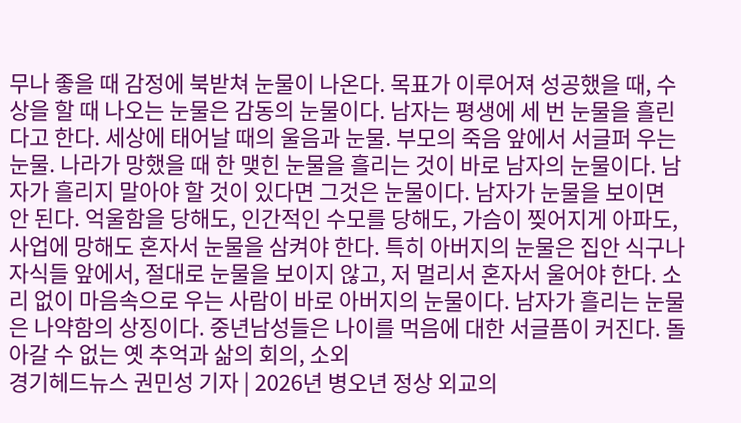무나 좋을 때 감정에 북받쳐 눈물이 나온다. 목표가 이루어져 성공했을 때, 수상을 할 때 나오는 눈물은 감동의 눈물이다. 남자는 평생에 세 번 눈물을 흘린다고 한다. 세상에 태어날 때의 울음과 눈물. 부모의 죽음 앞에서 서글퍼 우는 눈물. 나라가 망했을 때 한 맺힌 눈물을 흘리는 것이 바로 남자의 눈물이다. 남자가 흘리지 말아야 할 것이 있다면 그것은 눈물이다. 남자가 눈물을 보이면 안 된다. 억울함을 당해도, 인간적인 수모를 당해도, 가슴이 찢어지게 아파도, 사업에 망해도 혼자서 눈물을 삼켜야 한다. 특히 아버지의 눈물은 집안 식구나 자식들 앞에서, 절대로 눈물을 보이지 않고, 저 멀리서 혼자서 울어야 한다. 소리 없이 마음속으로 우는 사람이 바로 아버지의 눈물이다. 남자가 흘리는 눈물은 나약함의 상징이다. 중년남성들은 나이를 먹음에 대한 서글픔이 커진다. 돌아갈 수 없는 옛 추억과 삶의 회의, 소외
경기헤드뉴스 권민성 기자 | 2026년 병오년 정상 외교의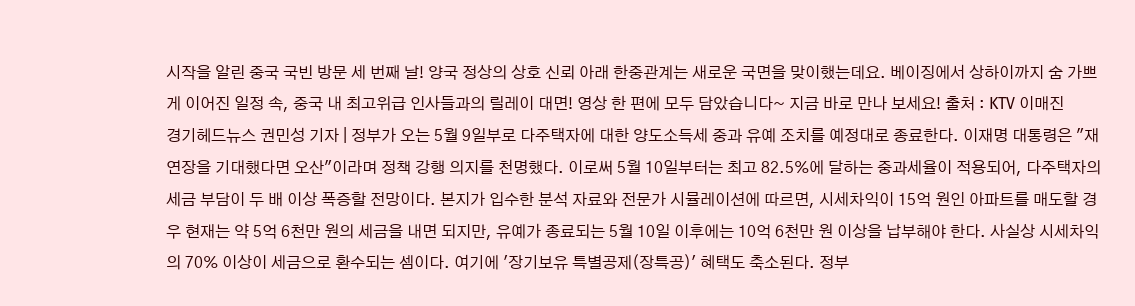시작을 알린 중국 국빈 방문 세 번째 날! 양국 정상의 상호 신뢰 아래 한중관계는 새로운 국면을 맞이했는데요. 베이징에서 상하이까지 숨 가쁘게 이어진 일정 속, 중국 내 최고위급 인사들과의 릴레이 대면! 영상 한 편에 모두 담았습니다~ 지금 바로 만나 보세요! 출처 : KTV 이매진
경기헤드뉴스 권민성 기자 | 정부가 오는 5월 9일부로 다주택자에 대한 양도소득세 중과 유예 조치를 예정대로 종료한다. 이재명 대통령은 "재연장을 기대했다면 오산"이라며 정책 강행 의지를 천명했다. 이로써 5월 10일부터는 최고 82.5%에 달하는 중과세율이 적용되어, 다주택자의 세금 부담이 두 배 이상 폭증할 전망이다. 본지가 입수한 분석 자료와 전문가 시뮬레이션에 따르면, 시세차익이 15억 원인 아파트를 매도할 경우 현재는 약 5억 6천만 원의 세금을 내면 되지만, 유예가 종료되는 5월 10일 이후에는 10억 6천만 원 이상을 납부해야 한다. 사실상 시세차익의 70% 이상이 세금으로 환수되는 셈이다. 여기에 '장기보유 특별공제(장특공)' 혜택도 축소된다. 정부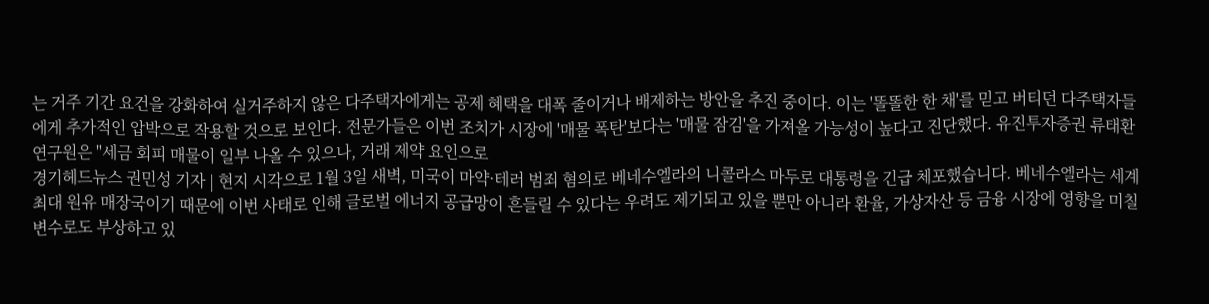는 거주 기간 요건을 강화하여 실거주하지 않은 다주택자에게는 공제 혜택을 대폭 줄이거나 배제하는 방안을 추진 중이다. 이는 '똘똘한 한 채'를 믿고 버티던 다주택자들에게 추가적인 압박으로 작용할 것으로 보인다. 전문가들은 이번 조치가 시장에 '매물 폭탄'보다는 '매물 잠김'을 가져올 가능성이 높다고 진단했다. 유진투자증권 류태환 연구원은 "세금 회피 매물이 일부 나올 수 있으나, 거래 제약 요인으로
경기헤드뉴스 권민성 기자 | 현지 시각으로 1월 3일 새벽, 미국이 마약·테러 범죄 혐의로 베네수엘라의 니콜라스 마두로 대통령을 긴급 체포했습니다. 베네수엘라는 세계 최대 원유 매장국이기 때문에 이번 사태로 인해 글로벌 에너지 공급망이 흔들릴 수 있다는 우려도 제기되고 있을 뿐만 아니라 환율, 가상자산 등 금융 시장에 영향을 미칠 변수로도 부상하고 있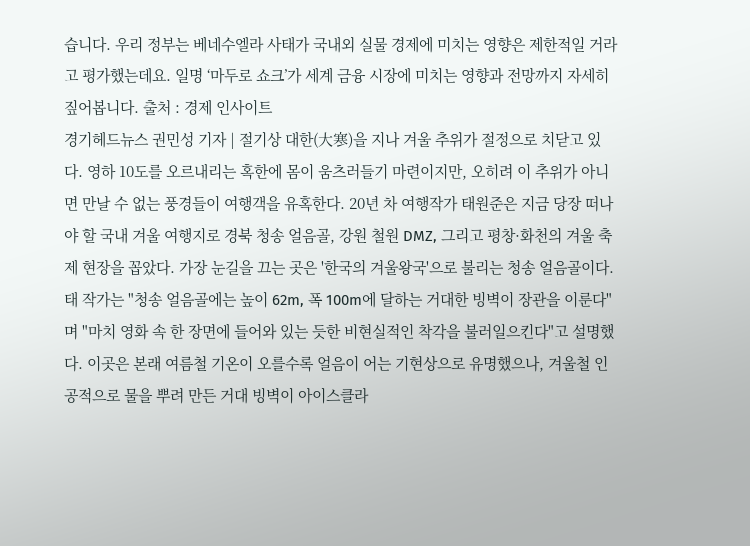습니다. 우리 정부는 베네수엘라 사태가 국내외 실물 경제에 미치는 영향은 제한적일 거라고 평가했는데요. 일명 ‘마두로 쇼크’가 세계 금융 시장에 미치는 영향과 전망까지 자세히 짚어봅니다. 출처 : 경제 인사이트
경기헤드뉴스 권민성 기자 | 절기상 대한(大寒)을 지나 겨울 추위가 절정으로 치닫고 있다. 영하 10도를 오르내리는 혹한에 몸이 움츠러들기 마련이지만, 오히려 이 추위가 아니면 만날 수 없는 풍경들이 여행객을 유혹한다. 20년 차 여행작가 태원준은 지금 당장 떠나야 할 국내 겨울 여행지로 경북 청송 얼음골, 강원 철원 DMZ, 그리고 평창·화천의 겨울 축제 현장을 꼽았다. 가장 눈길을 끄는 곳은 '한국의 겨울왕국'으로 불리는 청송 얼음골이다. 태 작가는 "청송 얼음골에는 높이 62m, 폭 100m에 달하는 거대한 빙벽이 장관을 이룬다"며 "마치 영화 속 한 장면에 들어와 있는 듯한 비현실적인 착각을 불러일으킨다"고 설명했다. 이곳은 본래 여름철 기온이 오를수록 얼음이 어는 기현상으로 유명했으나, 겨울철 인공적으로 물을 뿌려 만든 거대 빙벽이 아이스클라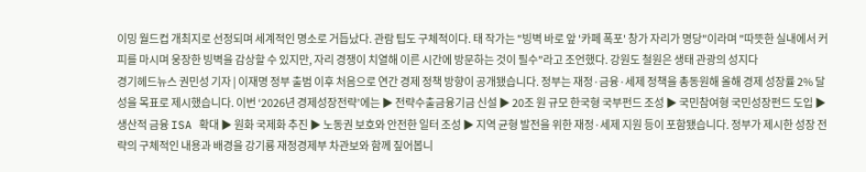이밍 월드컵 개최지로 선정되며 세계적인 명소로 거듭났다. 관람 팁도 구체적이다. 태 작가는 "빙벽 바로 앞 '카페 폭포' 창가 자리가 명당"이라며 "따뜻한 실내에서 커피를 마시며 웅장한 빙벽을 감상할 수 있지만, 자리 경쟁이 치열해 이른 시간에 방문하는 것이 필수"라고 조언했다. 강원도 철원은 생태 관광의 성지다
경기헤드뉴스 권민성 기자 | 이재명 정부 출범 이후 처음으로 연간 경제 정책 방향이 공개됐습니다. 정부는 재정·금융·세제 정책을 총동원해 올해 경제 성장률 2% 달성을 목표로 제시했습니다. 이번 ‘2026년 경제성장전략’에는 ▶ 전략수출금융기금 신설 ▶ 20조 원 규모 한국형 국부펀드 조성 ▶ 국민참여형 국민성장펀드 도입 ▶ 생산적 금융 ISA 확대 ▶ 원화 국제화 추진 ▶ 노동권 보호와 안전한 일터 조성 ▶ 지역 균형 발전을 위한 재정·세제 지원 등이 포함됐습니다. 정부가 제시한 성장 전략의 구체적인 내용과 배경을 강기룡 재정경제부 차관보와 함께 짚어봅니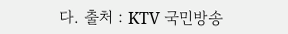다. 출처 : KTV 국민방송